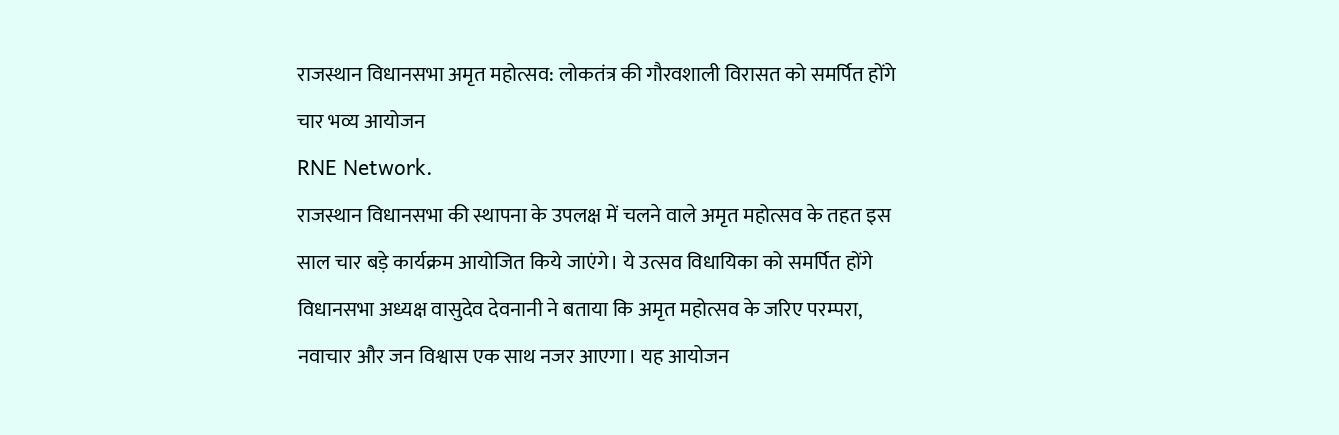राजस्थान विधानसभा अमृत महोत्सव: लोकतंत्र की गौरवशाली विरासत को समर्पित होंगे चार भव्य आयोजन
RNE Network.
राजस्थान विधानसभा की स्थापना के उपलक्ष में चलने वाले अमृत महोत्सव के तहत इस साल चार बड़े कार्यक्रम आयोजित किये जाएंगे। ये उत्सव विधायिका को समर्पित होंगे विधानसभा अध्यक्ष वासुदेव देवनानी ने बताया कि अमृत महोत्सव के जरिए परम्परा, नवाचार और जन विश्वास एक साथ नजर आएगा। यह आयोजन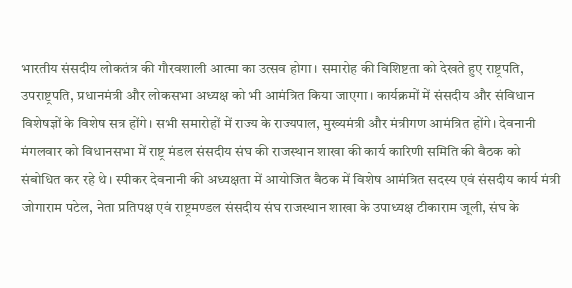भारतीय संसदीय लोकतंत्र की गौरवशाली आत्मा का उत्सव होगा। समारोह की विशिष्टता को देखते हुए राष्ट्रपति, उपराष्ट्रपति, प्रधानमंत्री और लोकसभा अध्यक्ष को भी आमंत्रित किया जाएगा। कार्यक्रमों में संसदीय और संविधान विशेषज्ञों के विशेष सत्र होंगे। सभी समारोहों में राज्य के राज्यपाल, मुख्यमंत्री और मंत्रीगण आमंत्रित होंगे। देवनानी मंगलवार को विधानसभा में राष्ट्र मंडल संसदीय संघ की राजस्थान शाखा की कार्य कारिणी समिति की बैठक को संबोधित कर रहे थे। स्पीकर देवनानी की अध्यक्षता में आयोजित बैठक में विशेष आमंत्रित सदस्य एवं संसदीय कार्य मंत्री जोगाराम पटेल, नेता प्रतिपक्ष एवं राष्ट्रमण्डल संसदीय संघ राजस्थान शाखा के उपाध्यक्ष टीकाराम जूली, संघ के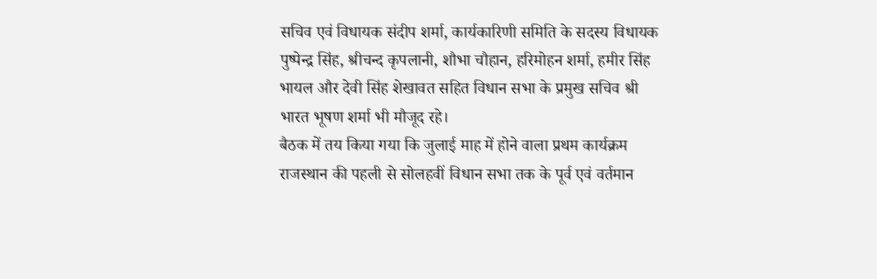सचिव एवं विधायक संदीप शर्मा, कार्यकारिणी समिति के सदस्य विधायक पुष्पेन्द्र सिंह, श्रीचन्द कृपलानी, शौभा चौहान, हरिमोहन शर्मा, हमीर सिंह भायल और देवी सिंह शेखावत सहित विधान सभा के प्रमुख सचिव श्री भारत भूषण शर्मा भी मौजूद रहे।
बैठक में तय किया गया कि जुलाई माह में होने वाला प्रथम कार्यक्रम राजस्थान की पहली से सोलहवीं विधान सभा तक के पूर्व एवं वर्तमान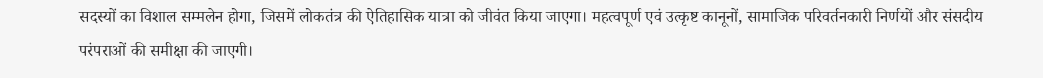सदस्यों का विशाल सम्मलेन होगा, जिसमें लोकतंत्र की ऐतिहासिक यात्रा को जीवंत किया जाएगा। महत्वपूर्ण एवं उत्कृष्ट कानूनों, सामाजिक परिवर्तनकारी निर्णयों और संसदीय परंपराओं की समीक्षा की जाएगी।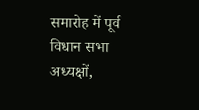समारोह में पूर्व विधान सभा अध्यक्षों,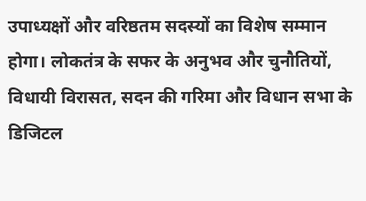उपाध्यक्षों और वरिष्ठतम सदस्यों का विशेष सम्मान होगा। लोकतंत्र के सफर के अनुभव और चुनौतियों, विधायी विरासत, सदन की गरिमा और विधान सभा के डिजिटल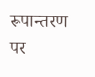रूपान्तरण पर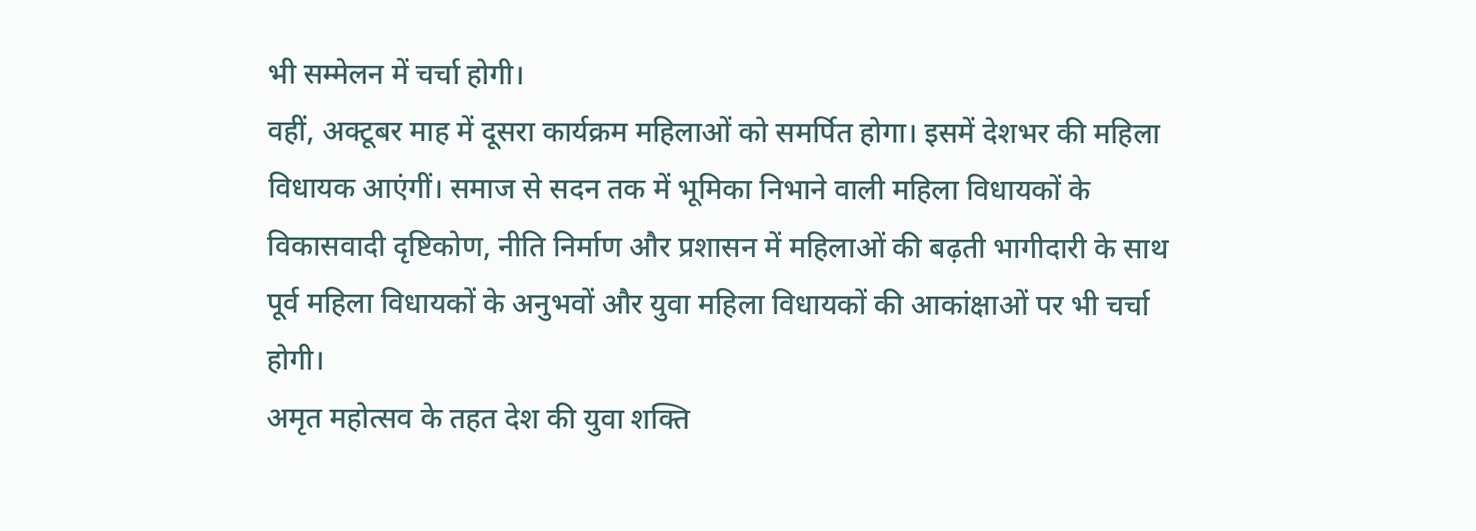भी सम्मेलन में चर्चा होगी।
वहीं, अक्टूबर माह में दूसरा कार्यक्रम महिलाओं को समर्पित होगा। इसमें देशभर की महिला विधायक आएंगीं। समाज से सदन तक में भूमिका निभाने वाली महिला विधायकों के विकासवादी दृष्टिकोण, नीति निर्माण और प्रशासन में महिलाओं की बढ़ती भागीदारी के साथ पूर्व महिला विधायकों के अनुभवों और युवा महिला विधायकों की आकांक्षाओं पर भी चर्चा होगी।
अमृत महोत्सव के तहत देश की युवा शक्ति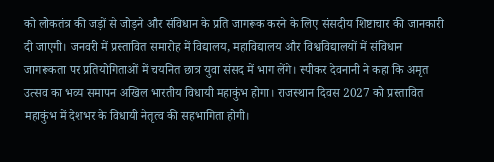को लोकतंत्र की जड़ों से जोड़ने और संविधान के प्रति जागरूक करने के लिए संसदीय शिष्टाचार की जानकारी दी जाएगी। जनवरी में प्रस्तावित समारोह में विद्यालय, महाविद्यालय और विश्वविद्यालयों में संविधान जागरूकता पर प्रतियोगिताओं में चयनित छात्र युवा संसद में भाग लेंगे। स्पीकर देवनानी ने कहा कि अमृत उत्सव का भव्य समापन अखिल भारतीय विधायी महाकुंभ होगा। राजस्थान दिवस 2027 को प्रस्तावित महाकुंभ में देशभर के विधायी नेतृत्व की सहभागिता होगी।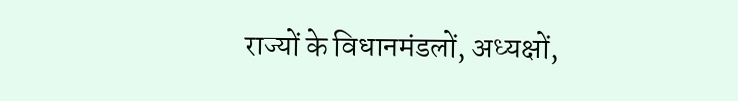राज्यों के विधानमंडलों, अध्यक्षों,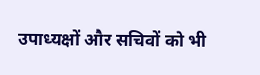उपाध्यक्षों और सचिवों को भी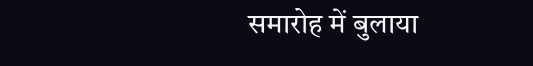समारोह में बुलाया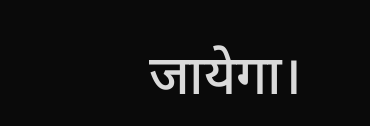जायेगा।